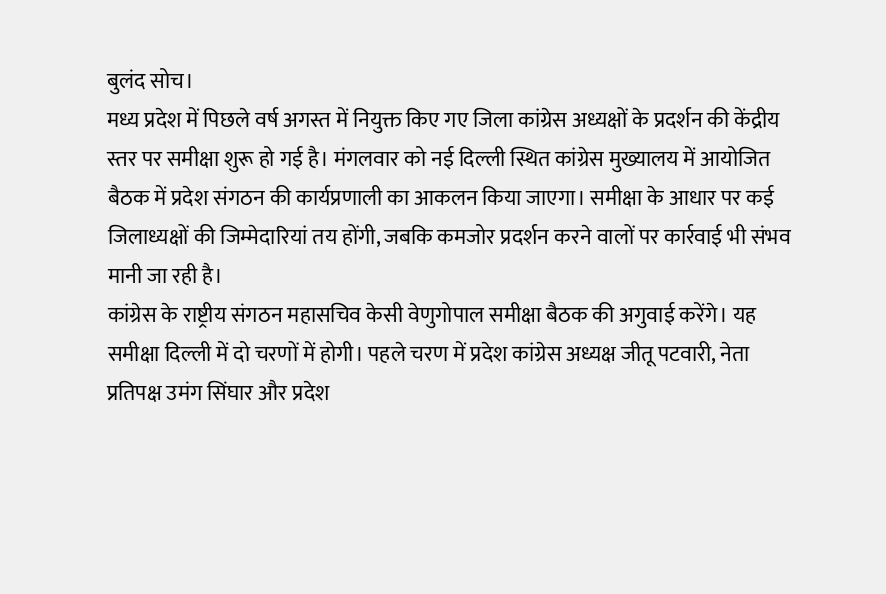बुलंद सोच।
मध्य प्रदेश में पिछले वर्ष अगस्त में नियुक्त किए गए जिला कांग्रेस अध्यक्षों के प्रदर्शन की केंद्रीय स्तर पर समीक्षा शुरू हो गई है। मंगलवार को नई दिल्ली स्थित कांग्रेस मुख्यालय में आयोजित बैठक में प्रदेश संगठन की कार्यप्रणाली का आकलन किया जाएगा। समीक्षा के आधार पर कई जिलाध्यक्षों की जिम्मेदारियां तय होंगी, जबकि कमजोर प्रदर्शन करने वालों पर कार्रवाई भी संभव मानी जा रही है।
कांग्रेस के राष्ट्रीय संगठन महासचिव केसी वेणुगोपाल समीक्षा बैठक की अगुवाई करेंगे। यह समीक्षा दिल्ली में दो चरणों में होगी। पहले चरण में प्रदेश कांग्रेस अध्यक्ष जीतू पटवारी, नेता प्रतिपक्ष उमंग सिंघार और प्रदेश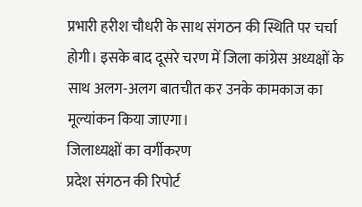प्रभारी हरीश चौधरी के साथ संगठन की स्थिति पर चर्चा होगी। इसके बाद दूसरे चरण में जिला कांग्रेस अध्यक्षों के साथ अलग-अलग बातचीत कर उनके कामकाज का मूल्यांकन किया जाएगा।
जिलाध्यक्षों का वर्गीकरण
प्रदेश संगठन की रिपोर्ट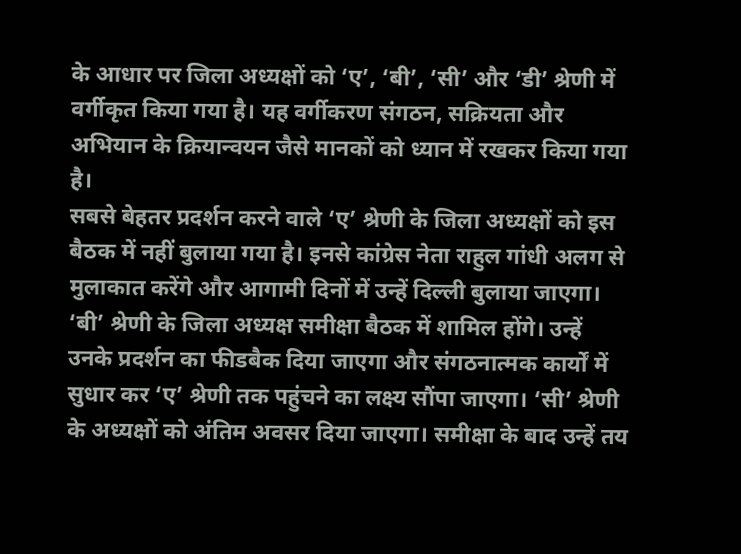के आधार पर जिला अध्यक्षों को ‘ए’, ‘बी’, ‘सी’ और ‘डी’ श्रेणी में वर्गीकृत किया गया है। यह वर्गीकरण संगठन, सक्रियता और अभियान के क्रियान्वयन जैसे मानकों को ध्यान में रखकर किया गया है।
सबसे बेहतर प्रदर्शन करने वाले ‘ए’ श्रेणी के जिला अध्यक्षों को इस बैठक में नहीं बुलाया गया है। इनसे कांग्रेस नेता राहुल गांधी अलग से मुलाकात करेंगे और आगामी दिनों में उन्हें दिल्ली बुलाया जाएगा। ‘बी’ श्रेणी के जिला अध्यक्ष समीक्षा बैठक में शामिल होंगे। उन्हें उनके प्रदर्शन का फीडबैक दिया जाएगा और संगठनात्मक कार्यों में सुधार कर ‘ए’ श्रेणी तक पहुंचने का लक्ष्य सौंपा जाएगा। ‘सी’ श्रेणी के अध्यक्षों को अंतिम अवसर दिया जाएगा। समीक्षा के बाद उन्हें तय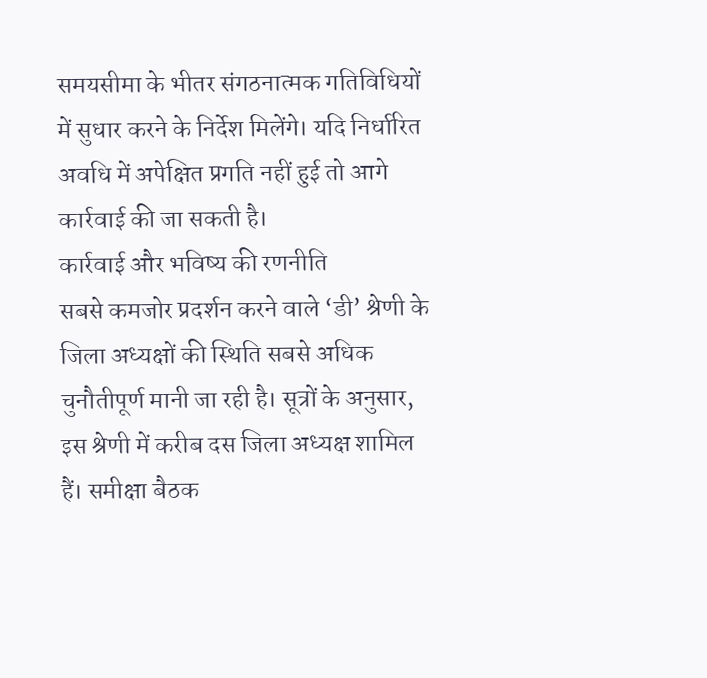समयसीमा के भीतर संगठनात्मक गतिविधियों में सुधार करने के निर्देश मिलेंगे। यदि निर्धारित अवधि में अपेक्षित प्रगति नहीं हुई तो आगे कार्रवाई की जा सकती है।
कार्रवाई और भविष्य की रणनीति
सबसे कमजोर प्रदर्शन करने वाले ‘डी’ श्रेणी के जिला अध्यक्षों की स्थिति सबसे अधिक चुनौतीपूर्ण मानी जा रही है। सूत्रों के अनुसार, इस श्रेणी में करीब दस जिला अध्यक्ष शामिल हैं। समीक्षा बैठक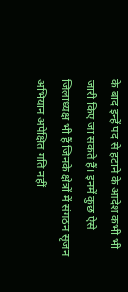के बाद इन्हें पद से हटाने के आदेश कभी भी जारी किए जा सकते हैं। इनमें कुछ ऐसे जिलाध्यक्ष भी हैं जिनके क्षेत्रों में संगठन सृजन अभियान अपेक्षित गति नहीं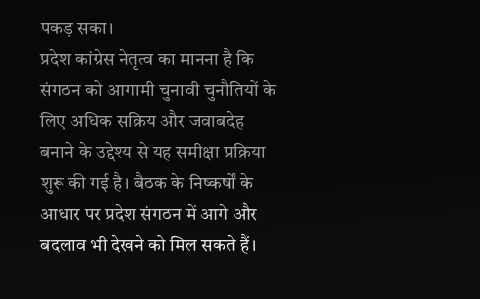पकड़ सका।
प्रदेश कांग्रेस नेतृत्व का मानना है कि संगठन को आगामी चुनावी चुनौतियों के लिए अधिक सक्रिय और जवाबदेह बनाने के उद्देश्य से यह समीक्षा प्रक्रिया शुरू की गई है। बैठक के निष्कर्षों के आधार पर प्रदेश संगठन में आगे और बदलाव भी देखने को मिल सकते हैं।